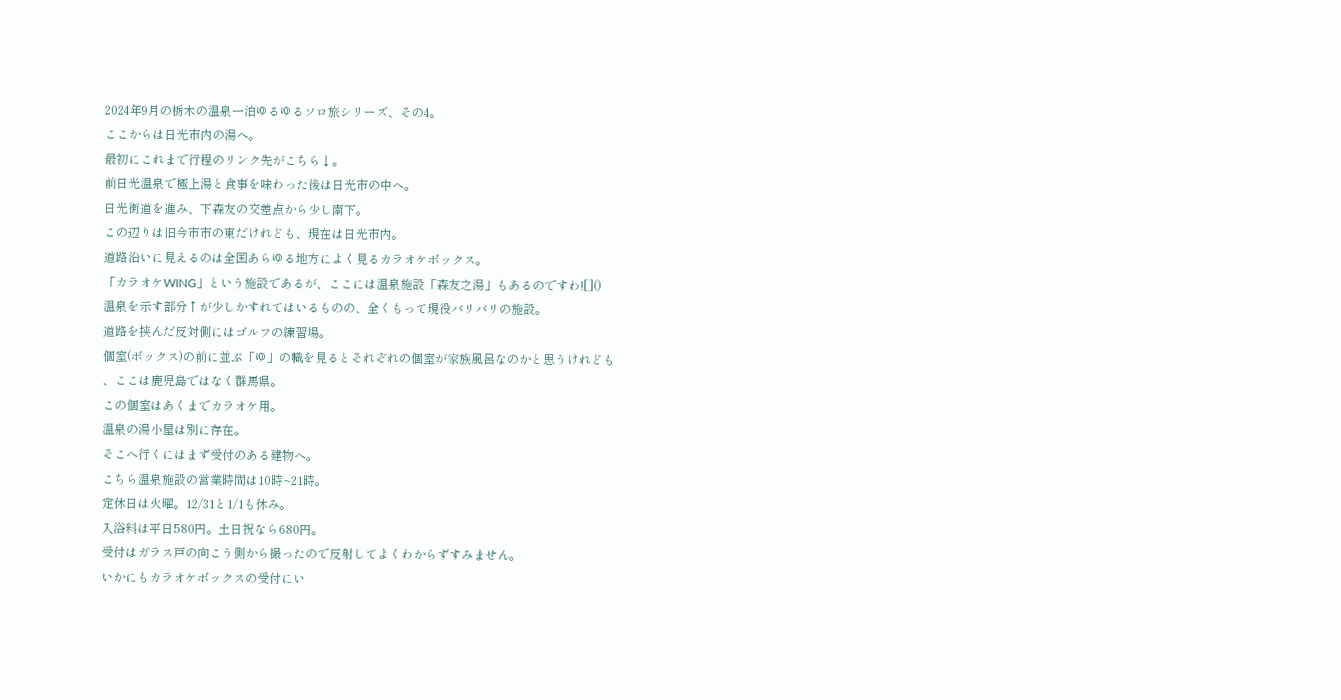2024年9月の栃木の温泉一泊ゆるゆるソロ旅シリーズ、その4。
ここからは日光市内の湯へ。
最初にこれまで行程のリンク先がこちら↓。
前日光温泉で極上湯と食事を味わった後は日光市の中へ。
日光街道を進み、下森友の交差点から少し南下。
この辺りは旧今市市の東だけれども、現在は日光市内。
道路沿いに見えるのは全国あらゆる地方によく見るカラオケボックス。
「カラオケWING」という施設であるが、ここには温泉施設「森友之湯」もあるのですわ![]()
温泉を示す部分↑が少しかすれてはいるものの、全くもって現役バリバリの施設。
道路を挟んだ反対側にはゴルフの練習場。
個室(ボックス)の前に並ぶ「ゆ」の幟を見るとそれぞれの個室が家族風呂なのかと思うけれども
、ここは鹿児島ではなく群馬県。
この個室はあくまでカラオケ用。
温泉の湯小屋は別に存在。
そこへ行くにはまず受付のある建物へ。
こちら温泉施設の営業時間は10時~21時。
定休日は火曜。12/31と1/1も休み。
入浴料は平日580円。土日祝なら680円。
受付はガラス戸の向こう側から撮ったので反射してよくわからずすみません。
いかにもカラオケボックスの受付にい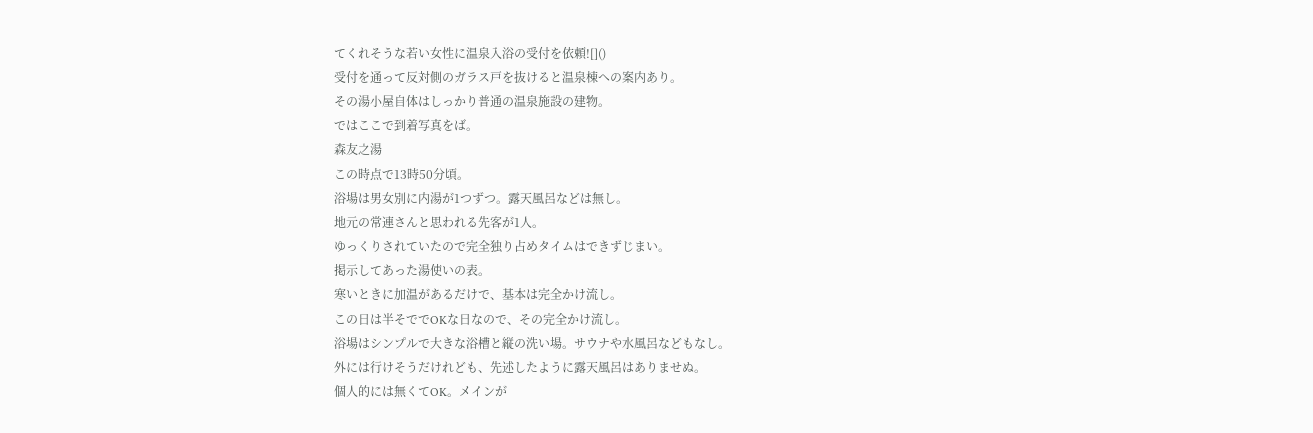てくれそうな若い女性に温泉入浴の受付を依頼![]()
受付を通って反対側のガラス戸を抜けると温泉棟への案内あり。
その湯小屋自体はしっかり普通の温泉施設の建物。
ではここで到着写真をば。
森友之湯
この時点で13時50分頃。
浴場は男女別に内湯が1つずつ。露天風呂などは無し。
地元の常連さんと思われる先客が1人。
ゆっくりされていたので完全独り占めタイムはできずじまい。
掲示してあった湯使いの表。
寒いときに加温があるだけで、基本は完全かけ流し。
この日は半そででOKな日なので、その完全かけ流し。
浴場はシンプルで大きな浴槽と縦の洗い場。サウナや水風呂などもなし。
外には行けそうだけれども、先述したように露天風呂はありませぬ。
個人的には無くてOK。メインが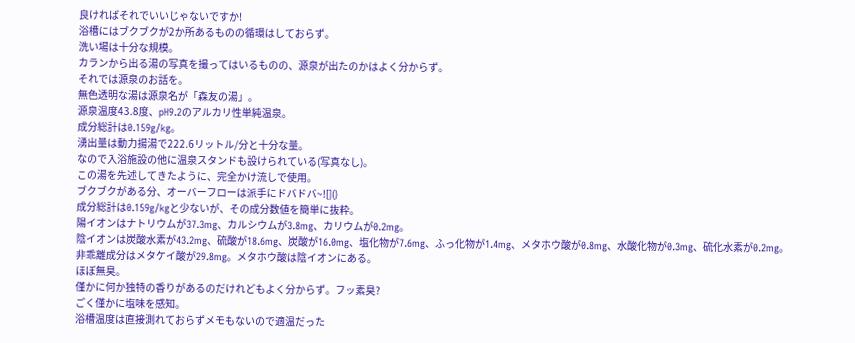良ければそれでいいじゃないですか!
浴槽にはブクブクが2か所あるものの循環はしておらず。
洗い場は十分な規模。
カランから出る湯の写真を撮ってはいるものの、源泉が出たのかはよく分からず。
それでは源泉のお話を。
無色透明な湯は源泉名が「森友の湯」。
源泉温度43.8度、pH9.2のアルカリ性単純温泉。
成分総計は0.159g/kg。
湧出量は動力揚湯で222.6リットル/分と十分な量。
なので入浴施設の他に温泉スタンドも設けられている(写真なし)。
この湯を先述してきたように、完全かけ流しで使用。
ブクブクがある分、オーバーフローは派手にドバドバ~![]()
成分総計は0.159g/kgと少ないが、その成分数値を簡単に抜粋。
陽イオンはナトリウムが37.3mg、カルシウムが3.8mg、カリウムが0.2mg。
陰イオンは炭酸水素が43.2mg、硫酸が18.6mg、炭酸が16.0mg、塩化物が7.6mg、ふっ化物が1.4mg、メタホウ酸が0.8mg、水酸化物が0.3mg、硫化水素が0.2mg。
非乖離成分はメタケイ酸が29.8mg。メタホウ酸は陰イオンにある。
ほぼ無臭。
僅かに何か独特の香りがあるのだけれどもよく分からず。フッ素臭?
ごく僅かに塩味を感知。
浴槽温度は直接測れておらずメモもないので適温だった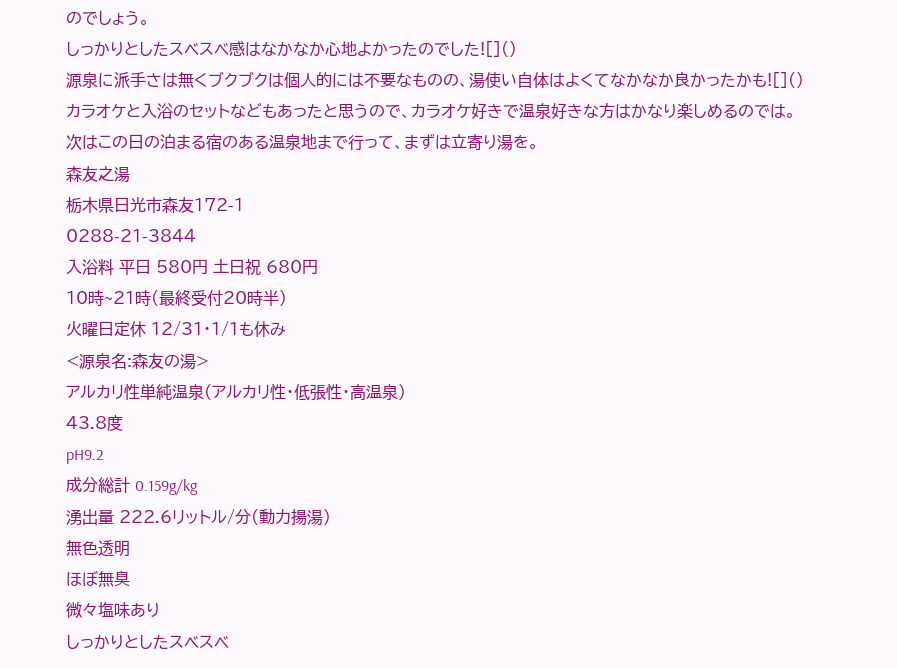のでしょう。
しっかりとしたスベスベ感はなかなか心地よかったのでした![]()
源泉に派手さは無くブクブクは個人的には不要なものの、湯使い自体はよくてなかなか良かったかも![]()
カラオケと入浴のセットなどもあったと思うので、カラオケ好きで温泉好きな方はかなり楽しめるのでは。
次はこの日の泊まる宿のある温泉地まで行って、まずは立寄り湯を。
森友之湯
栃木県日光市森友172-1
0288-21-3844
入浴料 平日 580円 土日祝 680円
10時~21時(最終受付20時半)
火曜日定休 12/31・1/1も休み
<源泉名:森友の湯>
アルカリ性単純温泉(アルカリ性・低張性・高温泉)
43.8度
pH9.2
成分総計 0.159g/kg
湧出量 222.6リットル/分(動力揚湯)
無色透明
ほぼ無臭
微々塩味あり
しっかりとしたスベスベ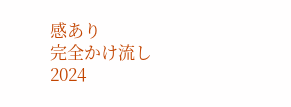感あり
完全かけ流し
2024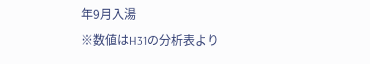年9月入湯
※数値はH31の分析表より